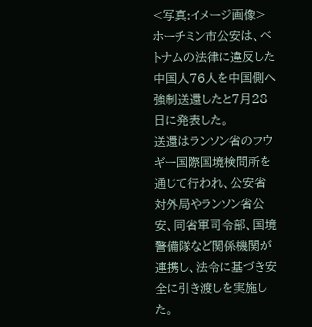<写真:イメージ画像>
ホーチミン市公安は、ベトナムの法律に違反した中国人76人を中国側へ強制送還したと7月28日に発表した。
送還はランソン省のフウギー国際国境検問所を通じて行われ、公安省対外局やランソン省公安、同省軍司令部、国境警備隊など関係機関が連携し、法令に基づき安全に引き渡しを実施した。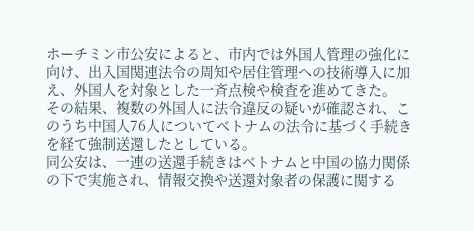ホーチミン市公安によると、市内では外国人管理の強化に向け、出入国関連法令の周知や居住管理への技術導入に加え、外国人を対象とした一斉点検や検査を進めてきた。
その結果、複数の外国人に法令違反の疑いが確認され、このうち中国人76人についてベトナムの法令に基づく手続きを経て強制送還したとしている。
同公安は、一連の送還手続きはベトナムと中国の協力関係の下で実施され、情報交換や送還対象者の保護に関する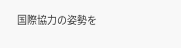国際協力の姿勢を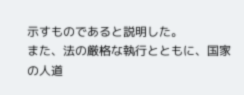示すものであると説明した。
また、法の厳格な執行とともに、国家の人道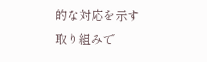的な対応を示す取り組みで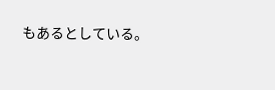もあるとしている。